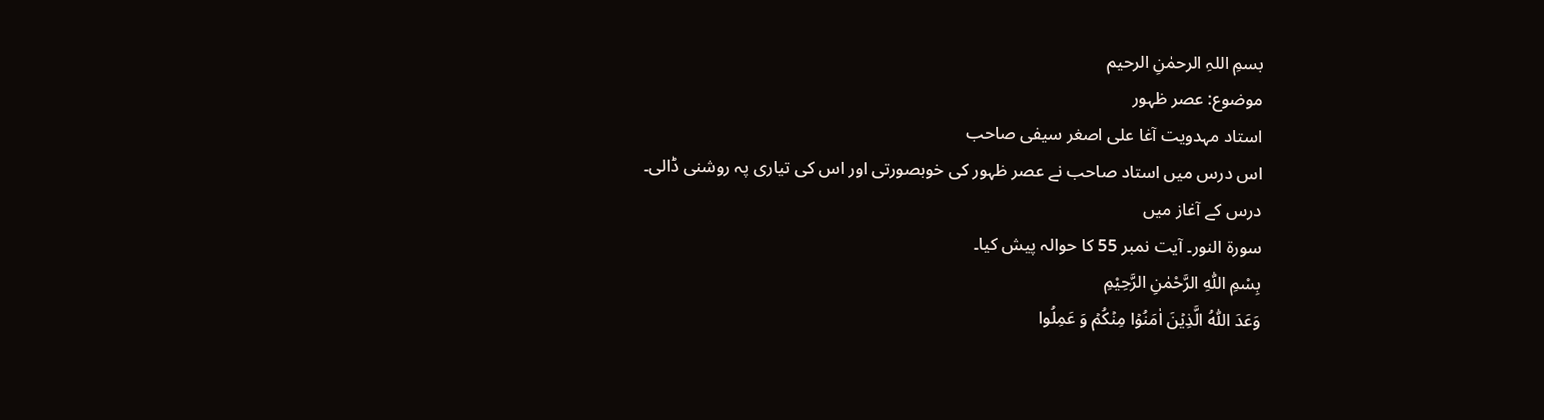بسمِ اللہِ الرحمٰنِ الرحیم
موضوع: عصر ظہور
استاد مہدویت آغا علی اصغر سیفی صاحب
اس درس میں استاد صاحب نے عصر ظہور کی خوبصورتی اور اس کی تیاری پہ روشنی ڈالی۔
درس کے آغاز میں
سورة النور۔ آیت نمبر 55 کا حوالہ پیش کیا۔
بِسْمِ اللّٰهِ الرَّحْمٰنِ الرَّحِيْمِ
وَعَدَ اللّٰهُ الَّذِيۡنَ اٰمَنُوۡا مِنۡكُمۡ وَ عَمِلُوا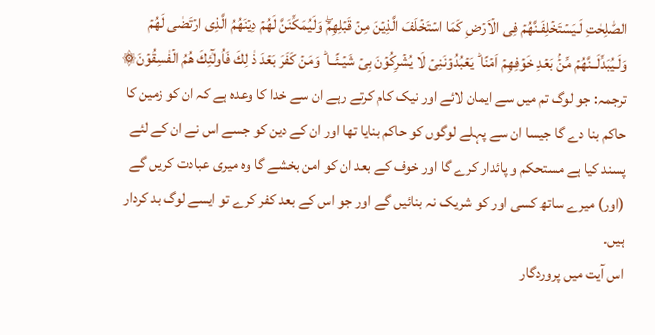الصّٰلِحٰتِ لَـيَسۡتَخۡلِفَـنَّهُمۡ فِى الۡاَرۡضِ كَمَا اسۡتَخۡلَفَ الَّذِيۡنَ مِنۡ قَبۡلِهِمۡۖ وَلَيُمَكِّنَنَّ لَهُمۡ دِيۡنَهُمُ الَّذِى ارۡتَضٰى لَهُمۡ وَلَـيُبَدِّلَــنَّهُمۡ مِّنۡۢ بَعۡدِ خَوۡفِهِمۡ اَمۡنًا ؕ يَعۡبُدُوۡنَنِىۡ لَا يُشۡرِكُوۡنَ بِىۡ شَيۡـئًــا ؕ وَمَنۡ كَفَرَ بَعۡدَ ذٰ لِكَ فَاُولٰٓئِكَ هُمُ الۡفٰسِقُوۡنَ۞
ترجمہ: جو لوگ تم میں سے ایمان لائے اور نیک کام کرتے رہے ان سے خدا کا وعدہ ہے کہ ان کو زمین کا حاکم بنا دے گا جیسا ان سے پہلے لوگوں کو حاکم بنایا تھا اور ان کے دین کو جسے اس نے ان کے لئے پسند کیا ہے مستحکم و پائدار کرے گا اور خوف کے بعد ان کو امن بخشے گا وہ میری عبادت کریں گے (اور) میرے ساتھ کسی اور کو شریک نہ بنائیں گے اور جو اس کے بعد کفر کرے تو ایسے لوگ بد کردار ہیں۔
اس آیت میں پروردگار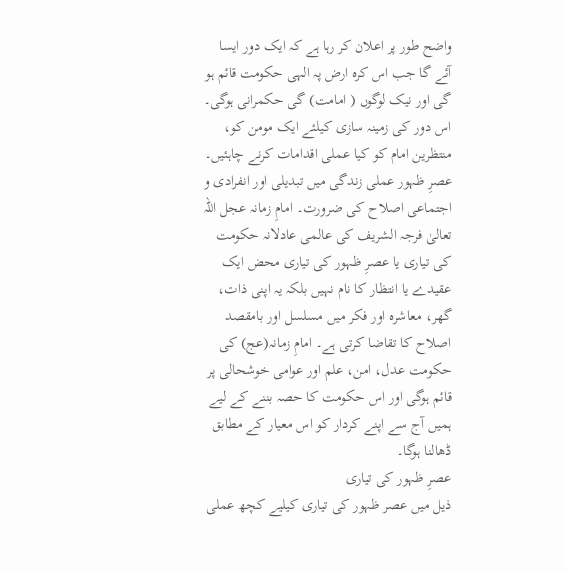واضح طور پر اعلان کر رہا ہے کہ ایک دور ایسا آئے گا جب اس کرہ ارض پہ الہی حکومت قائم ہو گی اور نیک لوگوں ( امامت) گی حکمرانی ہوگی۔ اس دور کی زمینہ سازی کیلئے ایک مومن کو، منتظرین امام کو کیا عملی اقدامات کرنے چاہئیں۔
عصرِ ظہور عملی زندگی میں تبدیلی اور انفرادی و اجتماعی اصلاح کی ضرورت۔ امامِ زمانہ عجل اللہ تعالیٰ فرجہ الشریف کی عالمی عادلانہ حکومت کی تیاری یا عصرِ ظہور کی تیاری محض ایک عقیدے یا انتظار کا نام نہیں بلکہ یہ اپنی ذات، گھر، معاشرہ اور فکر میں مسلسل اور بامقصد اصلاح کا تقاضا کرتی ہے۔ امامِ زمانہ(عج) کی حکومت عدل، امن، علم اور عوامی خوشحالی پر قائم ہوگی اور اس حکومت کا حصہ بننے کے لیے ہمیں آج سے اپنے کردار کو اس معیار کے مطابق ڈھالنا ہوگا۔
عصرِ ظہور کی تیاری
ذیل میں عصر ظہور کی تیاری کیلیے کچھ عملی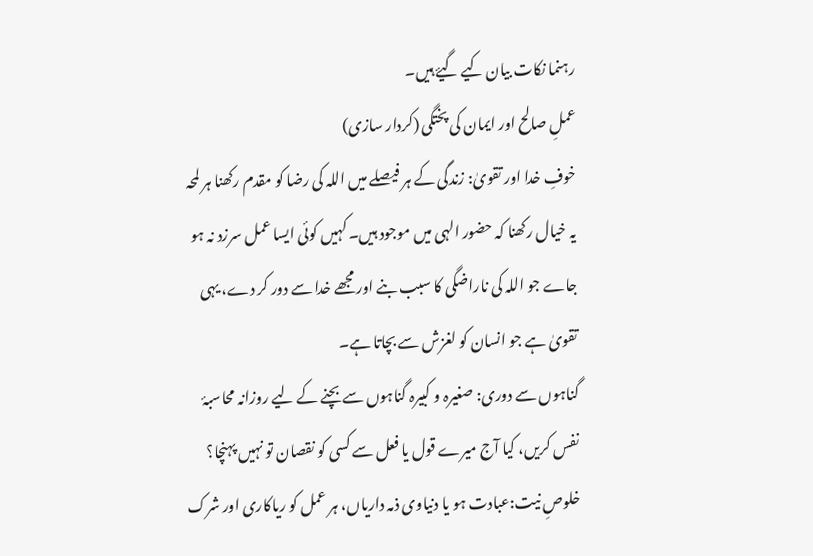رہنما نکات بیان کیے گیۓ ہیں۔
عملِ صالح اور ایمان کی پختگی (کردار سازی)
خوفِ خدا اور تقویٰ: زندگی کے ہر فیصلے میں اللہ کی رضا کو مقدم رکھنا ہر لمحہ یہ خیال رکھنا کہ حضور الہی میں موجود ہیں۔ کہیں کوئی ایسا عمل سرزد نہ ہو جاے جو اللہ کی ناراضگی کا سبب بنے اور مجھے خدا سے دور کر دے، یہی تقویٰ ہے جو انسان کو لغزش سے بچاتا ہے۔
گناہوں سے دوری: صغیرہ و کبیرہ گناہوں سے بچنے کے لیے روزانہ محاسبۂ نفس کریں، کیا آج میرے قول یا فعل سے کسی کو نقصان تو نہیں پہنچا؟
خلوصِ نیت:عبادت ہو یا دنیاوی ذمہ داریاں، ہر عمل کو ریاکاری اور شرک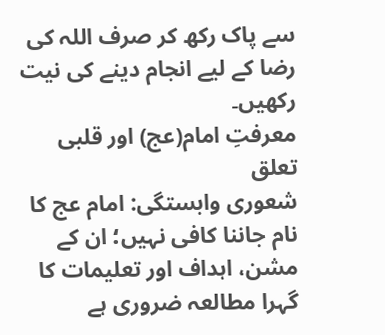سے پاک رکھ کر صرف اللہ کی رضا کے لیے انجام دینے کی نیت رکھیں۔
معرفتِ امام(عج) اور قلبی تعلق
شعوری وابستگی: امام عج کا نام جاننا کافی نہیں؛ ان کے مشن، اہداف اور تعلیمات کا گہرا مطالعہ ضروری ہے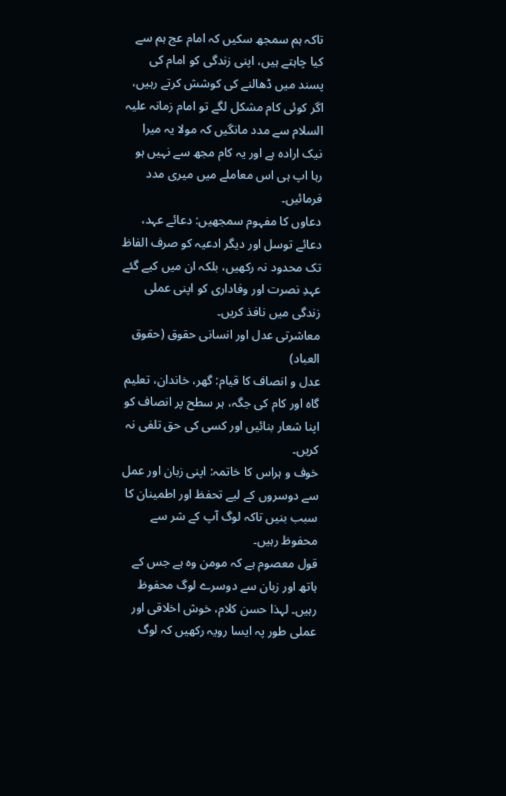تاکہ ہم سمجھ سکیں کہ امام عج ہم سے کیا چاہتے ہیں، اپنی زندگی کو امام کی پسند میں ڈھالنے کی کوشش کرتے رہیں، اگر کوئی کام مشکل لگے تو امام زمانہ علیہ السلام سے مدد مانگیں کہ مولا یہ میرا نیک ارادہ ہے اور یہ کام مجھ سے نہیں ہو رہا اپ ہی اس معاملے میں میری مدد فرمائیں۔
دعاوں کا مفہوم سمجھیں: دعائے عہد، دعائے توسل اور دیگر ادعیہ کو صرف الفاظ تک محدود نہ رکھیں، بلکہ ان میں کیے گئے عہدِ نصرت اور وفاداری کو اپنی عملی زندگی میں نافذ کریں۔
معاشرتی عدل اور انسانی حقوق (حقوق العباد)
عدل و انصاف کا قیام: گھر، خاندان، تعلیم گاہ اور کام کی جگہ، ہر سطح پر انصاف کو اپنا شعار بنائیں اور کسی کی حق تلفی نہ کریں۔
خوف و ہراس کا خاتمہ: اپنی زبان اور عمل سے دوسروں کے لیے تحفظ اور اطمینان کا سبب بنیں تاکہ لوگ آپ کے شر سے محفوظ رہیں۔
قول معصوم ہے کہ مومن وہ ہے جس کے ہاتھ اور زبان سے دوسرے لوگ محفوظ رہیں۔ لہذا حسن کلام، خوش اخلاقی اور عملی طور پہ ایسا رویہ رکھیں کہ لوگ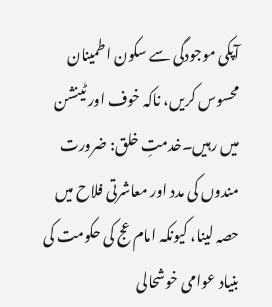آپکی موجودگی سے سکون اطمینان محسوس کریں، ناکہ خوف اور ٹینشن میں رہیں۔خدمتِ خلق: ضرورت مندوں کی مدد اور معاشرتی فلاح میں حصہ لینا، کیونکہ امام عج کی حکومت کی بنیاد عوامی خوشحالی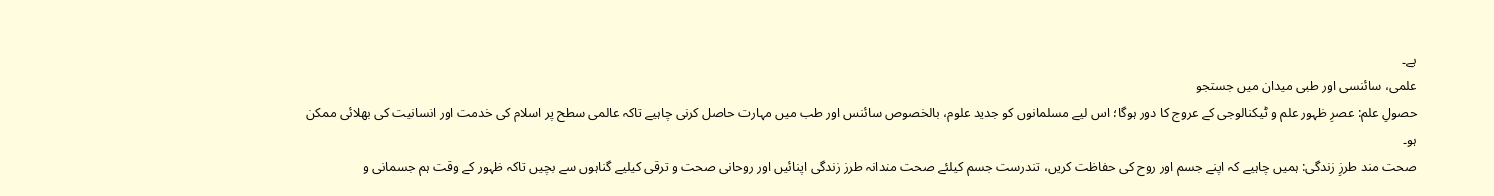ہے۔
علمی، سائنسی اور طبی میدان میں جستجو
حصولِ علم: عصرِ ظہور علم و ٹیکنالوجی کے عروج کا دور ہوگا؛ اس لیے مسلمانوں کو جدید علوم، بالخصوص سائنس اور طب میں مہارت حاصل کرنی چاہیے تاکہ عالمی سطح پر اسلام کی خدمت اور انسانیت کی بھلائی ممکن ہو۔
صحت مند طرزِ زندگی: ہمیں چاہیے کہ اپنے جسم اور روح کی حفاظت کریں، تندرست جسم کیلئے صحت مندانہ طرز زندگی اپنائیں اور روحانی صحت و ترقی کیلیے گناہوں سے بچیں تاکہ ظہور کے وقت ہم جسمانی و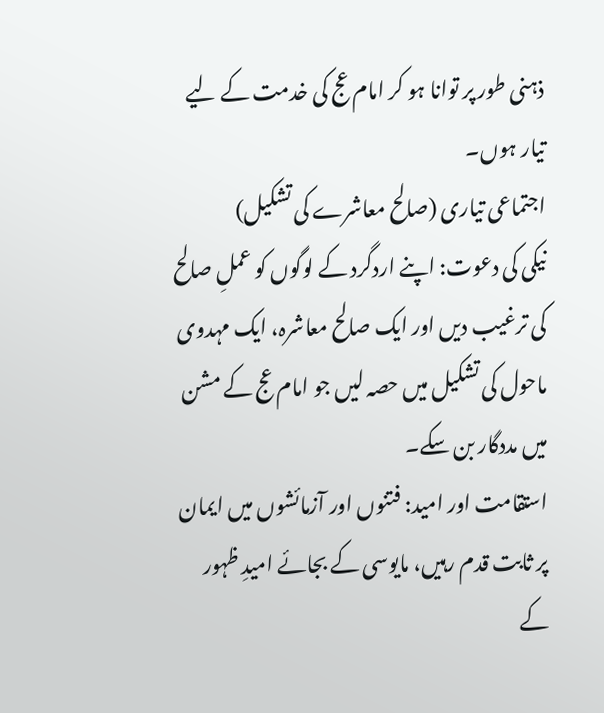ذہنی طور پر توانا ہو کر امام عج کی خدمت کے لیے تیار ہوں۔
اجتماعی تیاری (صالح معاشرے کی تشکیل)
نیکی کی دعوت: اپنے اردگرد کے لوگوں کو عملِ صالح کی ترغیب دیں اور ایک صالح معاشرہ، ایک مہدوی ماحول کی تشکیل میں حصہ لیں جو امام عج کے مشن میں مددگار بن سکے۔
استقامت اور امید: فتنوں اور آزمائشوں میں ایمان پر ثابت قدم رہیں، مایوسی کے بجائے امیدِ ظہور کے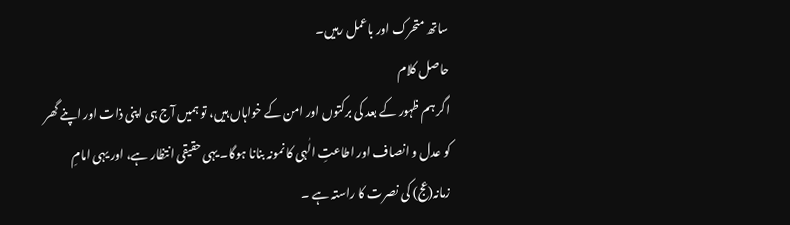ساتھ متحرک اور باعمل رہیں۔
حاصل کلام
اگر ہم ظہور کے بعد کی برکتوں اور امن کے خواہاں ہیں، تو ہمیں آج ہی اپنی ذات اور اپنے گھر کو عدل و انصاف اور اطاعتِ الٰہی کا نمونہ بنانا ہوگا۔ یہی حقیقی انتظار ہے، اور یہی امامِ زمانہ(عج) کی نصرت کا راستہ ہے ۔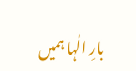بارِ الٰہا ہمیں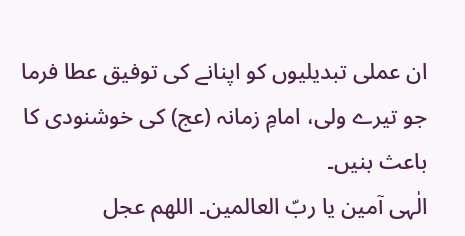ان عملی تبدیلیوں کو اپنانے کی توفیق عطا فرما جو تیرے ولی، امامِ زمانہ (عج) کی خوشنودی کا باعث بنیں۔
الٰہی آمین یا ربّ العالمین۔ اللھم عجل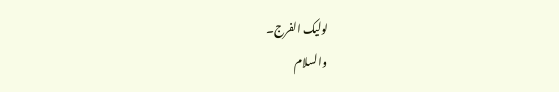لولیک الفرج۔
والسلام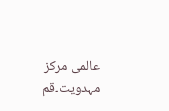عالمی مرکز مہدویت۔قم